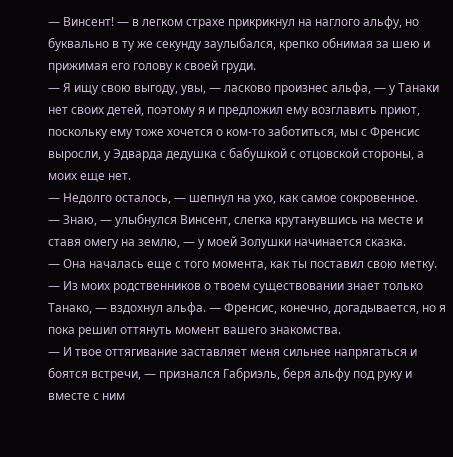— Винсент! — в легком страхе прикрикнул на наглого альфу, но буквально в ту же секунду заулыбался, крепко обнимая за шею и прижимая его голову к своей груди.
— Я ищу свою выгоду, увы, — ласково произнес альфа, — у Танаки нет своих детей, поэтому я и предложил ему возглавить приют, поскольку ему тоже хочется о ком-то заботиться, мы с Френсис выросли, у Эдварда дедушка с бабушкой с отцовской стороны, а моих еще нет.
— Недолго осталось, — шепнул на ухо, как самое сокровенное.
— Знаю, — улыбнулся Винсент, слегка крутанувшись на месте и ставя омегу на землю, — у моей Золушки начинается сказка.
— Она началась еще с того момента, как ты поставил свою метку.
— Из моих родственников о твоем существовании знает только Танако, — вздохнул альфа. — Френсис, конечно, догадывается, но я пока решил оттянуть момент вашего знакомства.
— И твое оттягивание заставляет меня сильнее напрягаться и боятся встречи, — признался Габриэль, беря альфу под руку и вместе с ним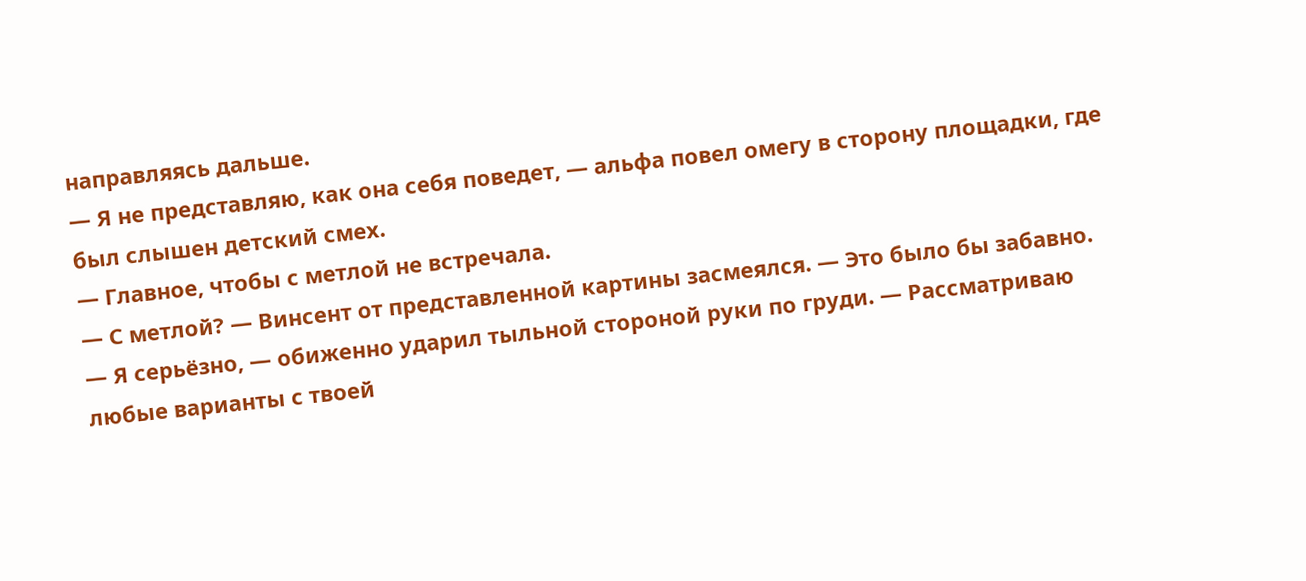направляясь дальше.
— Я не представляю, как она себя поведет, — альфа повел омегу в сторону площадки, где был слышен детский смех.
— Главное, чтобы с метлой не встречала.
— С метлой? — Винсент от представленной картины засмеялся. — Это было бы забавно.
— Я серьёзно, — обиженно ударил тыльной стороной руки по груди. — Рассматриваю любые варианты с твоей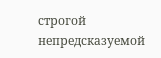строгой непредсказуемой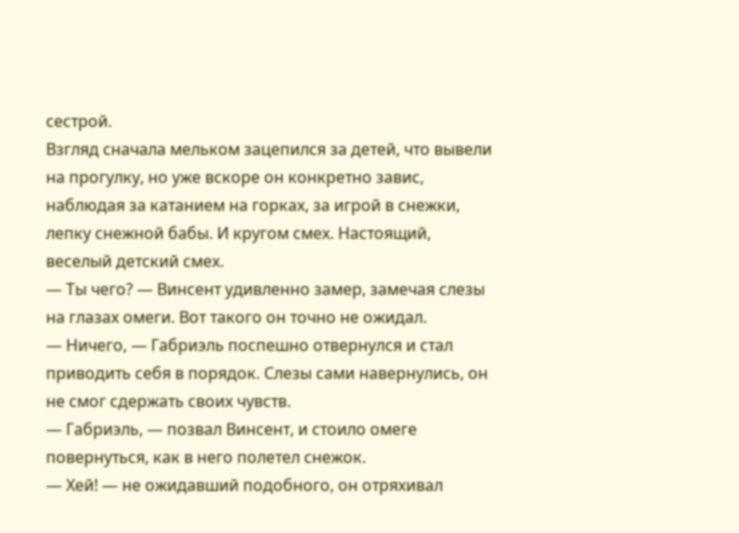сестрой.
Взгляд сначала мельком зацепился за детей, что вывели на прогулку, но уже вскоре он конкретно завис, наблюдая за катанием на горках, за игрой в снежки, лепку снежной бабы. И кругом смех. Настоящий, веселый детский смех.
— Ты чего? — Винсент удивленно замер, замечая слезы на глазах омеги. Вот такого он точно не ожидал.
— Ничего, — Габриэль поспешно отвернулся и стал приводить себя в порядок. Слезы сами навернулись, он не смог сдержать своих чувств.
— Габриэль, — позвал Винсент, и стоило омеге повернуться, как в него полетел снежок.
— Хей! — не ожидавший подобного, он отряхивал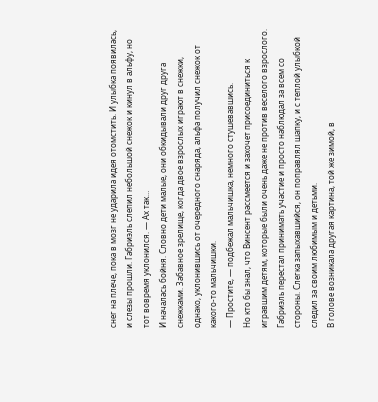снег на плече, пока в мозг не ударила идея отомстить. И улыбка появилась, и слезы прошли. Габриэль слепил небольшой снежок и кинул в альфу, но тот вовремя уклонился. — Ах так…
И началась бойня. Словно дети малые, они обкидывали друг друга снежками. Забавное зрелище, когда двое взрослых играют в снежки, однако, уклонившись от очередного снаряда, альфа получил снежок от какого-то мальчишки.
— Простите, — подбежал мальчишка, немного стушевавшись.
Но кто бы знал, что Винсент рассмеется и захочет присоединиться к игравшим детям, которые были очень даже не против веселого взрослого. Габриэль перестал принимать участие и просто наблюдал за всем со стороны. Слегка запыхавшийся, он поправлял шапку, и с теплой улыбкой следил за своим любимым и детьми.
В голове возникала другая картина, той же зимой, в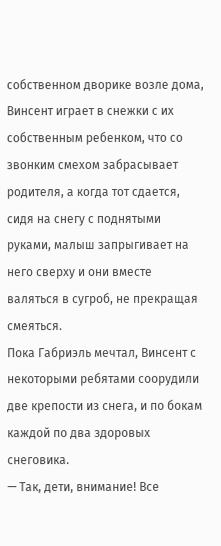собственном дворике возле дома, Винсент играет в снежки с их собственным ребенком, что со звонким смехом забрасывает родителя, а когда тот сдается, сидя на снегу с поднятыми руками, малыш запрыгивает на него сверху и они вместе валяться в сугроб, не прекращая смеяться.
Пока Габриэль мечтал, Винсент с некоторыми ребятами соорудили две крепости из снега, и по бокам каждой по два здоровых снеговика.
— Так, дети, внимание! Все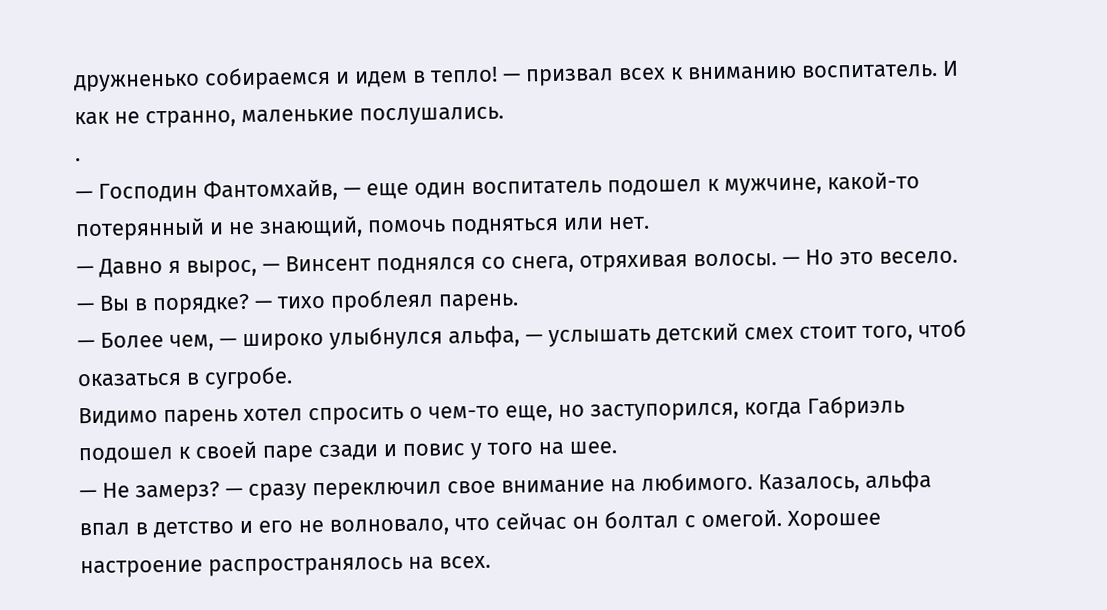дружненько собираемся и идем в тепло! — призвал всех к вниманию воспитатель. И как не странно, маленькие послушались.
.
— Господин Фантомхайв, — еще один воспитатель подошел к мужчине, какой-то потерянный и не знающий, помочь подняться или нет.
— Давно я вырос, — Винсент поднялся со снега, отряхивая волосы. — Но это весело.
— Вы в порядке? — тихо проблеял парень.
— Более чем, — широко улыбнулся альфа, — услышать детский смех стоит того, чтоб оказаться в сугробе.
Видимо парень хотел спросить о чем-то еще, но заступорился, когда Габриэль подошел к своей паре сзади и повис у того на шее.
— Не замерз? — сразу переключил свое внимание на любимого. Казалось, альфа впал в детство и его не волновало, что сейчас он болтал с омегой. Хорошее настроение распространялось на всех.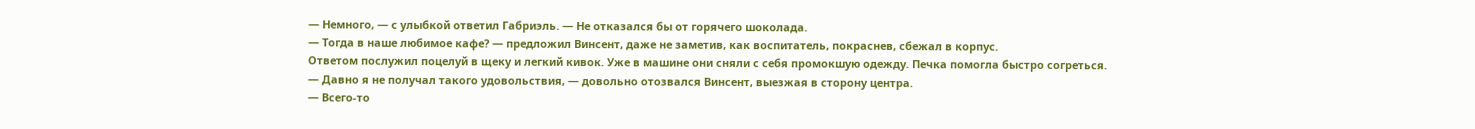— Немного, — с улыбкой ответил Габриэль. — Не отказался бы от горячего шоколада.
— Тогда в наше любимое кафе? — предложил Винсент, даже не заметив, как воспитатель, покраснев, сбежал в корпус.
Ответом послужил поцелуй в щеку и легкий кивок. Уже в машине они сняли с себя промокшую одежду. Печка помогла быстро согреться.
— Давно я не получал такого удовольствия, — довольно отозвался Винсент, выезжая в сторону центра.
— Всего-то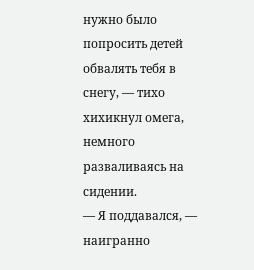нужно было попросить детей обвалять тебя в снегу, — тихо хихикнул омега, немного разваливаясь на сидении.
— Я поддавался, — наигранно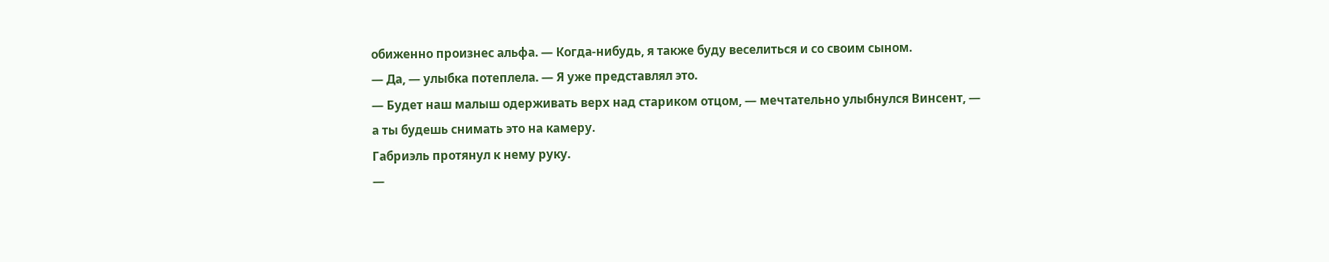обиженно произнес альфа. — Когда-нибудь, я также буду веселиться и со своим сыном.
— Да, — улыбка потеплела. — Я уже представлял это.
— Будет наш малыш одерживать верх над стариком отцом, — мечтательно улыбнулся Винсент, — а ты будешь снимать это на камеру.
Габриэль протянул к нему руку.
—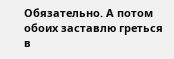Обязательно. А потом обоих заставлю греться в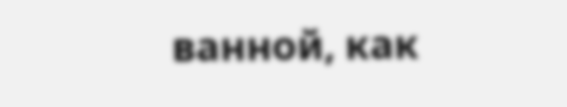ванной, как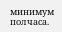минимум полчаса.